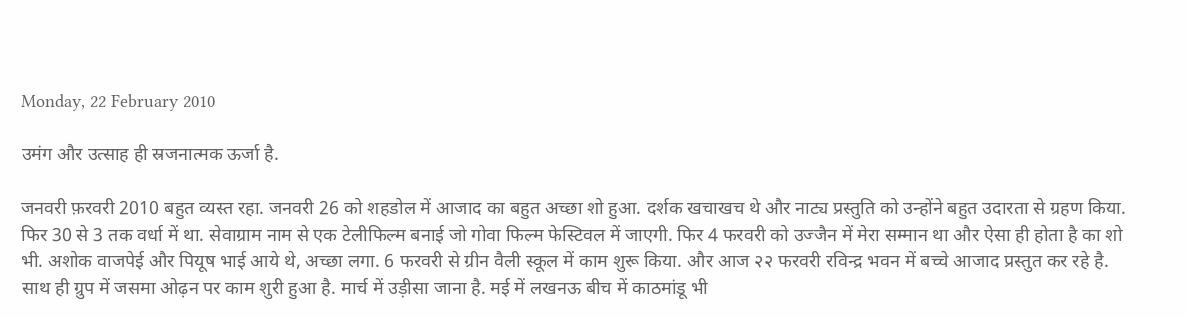Monday, 22 February 2010

उमंग और उत्साह ही स्रजनात्मक ऊर्जा है.

जनवरी फ़रवरी 2010 बहुत व्यस्त रहा. जनवरी 26 को शहडोल में आजाद का बहुत अच्छा शो हुआ. दर्शक खचाखच थे और नाट्य प्रस्तुति को उन्होंने बहुत उदारता से ग्रहण किया. फिर 30 से 3 तक वर्धा में था. सेवाग्राम नाम से एक टेलीफिल्म बनाई जो गोवा फिल्म फेस्टिवल में जाएगी. फिर 4 फरवरी को उज्जैन में मेरा सम्मान था और ऐसा ही होता है का शो भी. अशोक वाजपेई और पियूष भाई आये थे, अच्छा लगा. 6 फरवरी से ग्रीन वैली स्कूल में काम शुरू किया. और आज २२ फरवरी रविन्द्र भवन में बच्चे आजाद प्रस्तुत कर रहे है. साथ ही ग्रुप में जसमा ओढ़न पर काम शुरी हुआ है. मार्च में उड़ीसा जाना है. मई में लखनऊ बीच में काठमांडू भी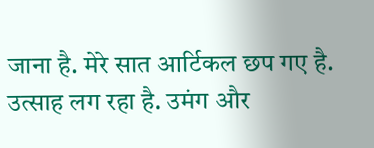जाना है. मेरे सात आर्टिकल छप गए है. उत्साह लग रहा है. उमंग और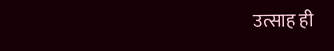उत्साह ही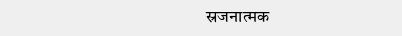स्रजनात्मक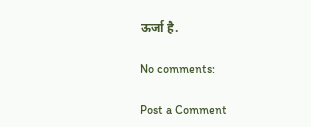ऊर्जा है.

No comments:

Post a Comment